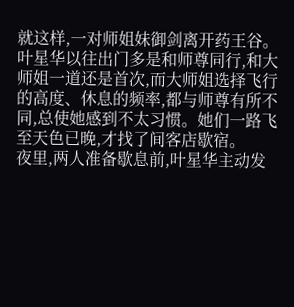就这样,一对师姐妹御剑离开药王谷。叶星华以往出门多是和师尊同行,和大师姐一道还是首次,而大师姐选择飞行的高度、休息的频率,都与师尊有所不同,总使她感到不太习惯。她们一路飞至天色已晚,才找了间客店歇宿。
夜里,两人准备歇息前,叶星华主动发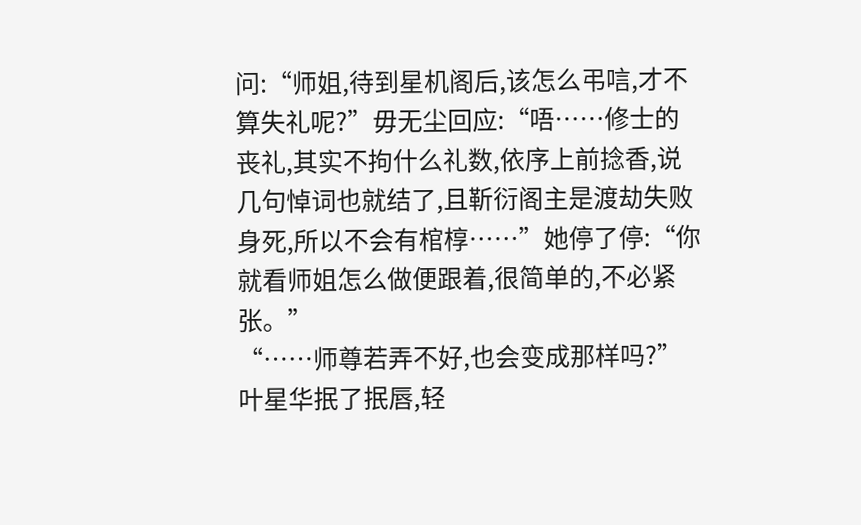问:“师姐,待到星机阁后,该怎么弔唁,才不算失礼呢?”毋无尘回应:“唔……修士的丧礼,其实不拘什么礼数,依序上前捻香,说几句悼词也就结了,且靳衍阁主是渡劫失败身死,所以不会有棺椁……”她停了停:“你就看师姐怎么做便跟着,很简单的,不必紧张。”
“……师尊若弄不好,也会变成那样吗?”叶星华抿了抿唇,轻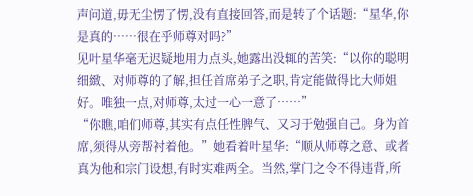声问道,毋无尘愣了愣,没有直接回答,而是转了个话题:“星华,你是真的……很在乎师尊对吗?”
见叶星华毫无迟疑地用力点头,她露出没辄的苦笑:“以你的聪明细緻、对师尊的了解,担任首席弟子之职,肯定能做得比大师姐好。唯独一点,对师尊,太过一心一意了……”
“你瞧,咱们师尊,其实有点任性脾气、又习于勉强自己。身为首席,须得从旁帮衬着他。”她看着叶星华:“顺从师尊之意、或者真为他和宗门设想,有时实难两全。当然,掌门之令不得违背,所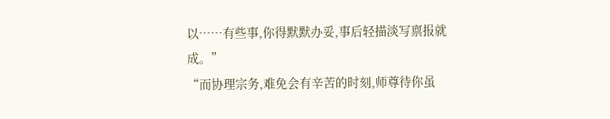以……有些事,你得默默办妥,事后轻描淡写禀报就成。”
“而协理宗务,难免会有辛苦的时刻,师尊待你虽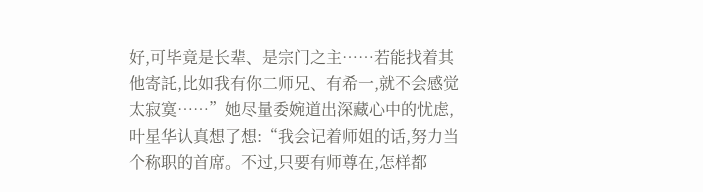好,可毕竟是长辈、是宗门之主……若能找着其他寄託,比如我有你二师兄、有希一,就不会感觉太寂寞……”她尽量委婉道出深藏心中的忧虑,叶星华认真想了想:“我会记着师姐的话,努力当个称职的首席。不过,只要有师尊在,怎样都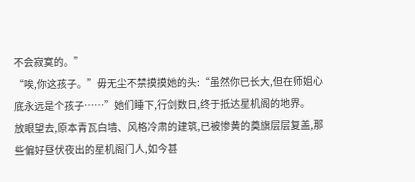不会寂寞的。”
“唉,你这孩子。”毋无尘不禁摸摸她的头:“虽然你已长大,但在师姐心底永远是个孩子……”她们睡下,行剑数日,终于抵达星机阁的地界。
放眼望去,原本青瓦白墙、风格冷肃的建筑,已被惨黄的奠旗层层复盖,那些偏好昼伏夜出的星机阁门人,如今甚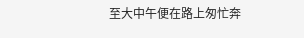至大中午便在路上匆忙奔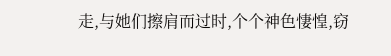走,与她们擦肩而过时,个个神色悽惶,窃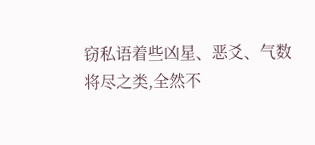窃私语着些凶星、恶爻、气数将尽之类,全然不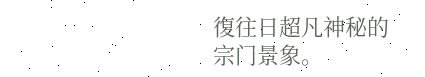復往日超凡神秘的宗门景象。